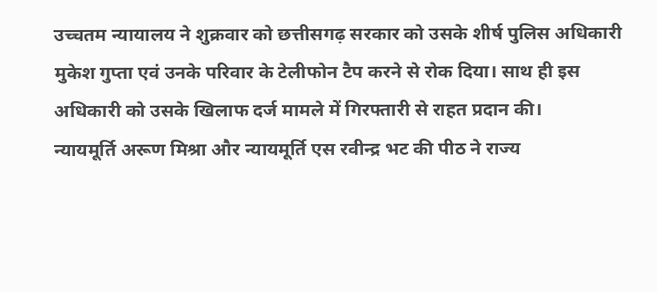उच्चतम न्यायालय ने शुक्रवार को छत्तीसगढ़ सरकार को उसके शीर्ष पुलिस अधिकारी मुकेश गुप्ता एवं उनके परिवार के टेलीफोन टैप करने से रोक दिया। साथ ही इस अधिकारी को उसके खिलाफ दर्ज मामले में गिरफ्तारी से राहत प्रदान की।
न्यायमूर्ति अरूण मिश्रा और न्यायमूर्ति एस रवीन्द्र भट की पीठ ने राज्य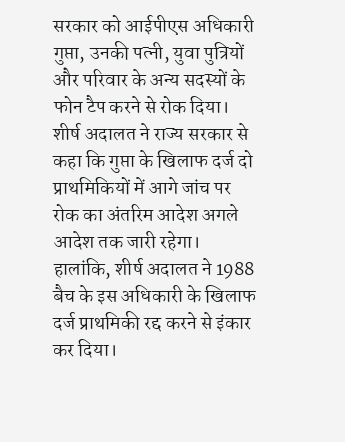सरकार को आईपीएस अधिकारी गुप्ता, उनकी पत्नी, युवा पुत्रियों और परिवार के अन्य सदस्यों के फोन टैप करने से रोक दिया। शीर्ष अदालत ने राज्य सरकार से कहा कि गुप्ता के खिलाफ दर्ज दो प्राथमिकियों में आगे जांच पर रोक का अंतरिम आदेश अगले आदेश तक जारी रहेगा।
हालांकि, शीर्ष अदालत ने 1988 बैच के इस अधिकारी के खिलाफ दर्ज प्राथमिकी रद्द करने से इंकार कर दिया।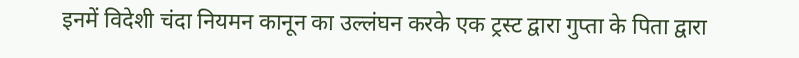इनमें विदेशी चंदा नियमन कानून का उल्लंघन करके एक ट्रस्ट द्वारा गुप्ता के पिता द्वारा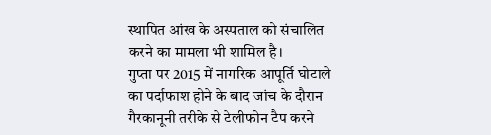स्थापित आंख के अस्पताल को संचालित करने का मामला भी शामिल है।
गुप्ता पर 2015 में नागरिक आपूर्ति घोटाले का पर्दाफाश होने के बाद जांच के दौरान गैरकानूनी तरीके से टेलीफोन टैप करने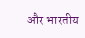और भारतीय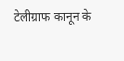टेलीग्राफ कानून के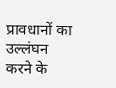प्रावधानों का उल्लंघन करने के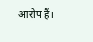आरोप हैं।